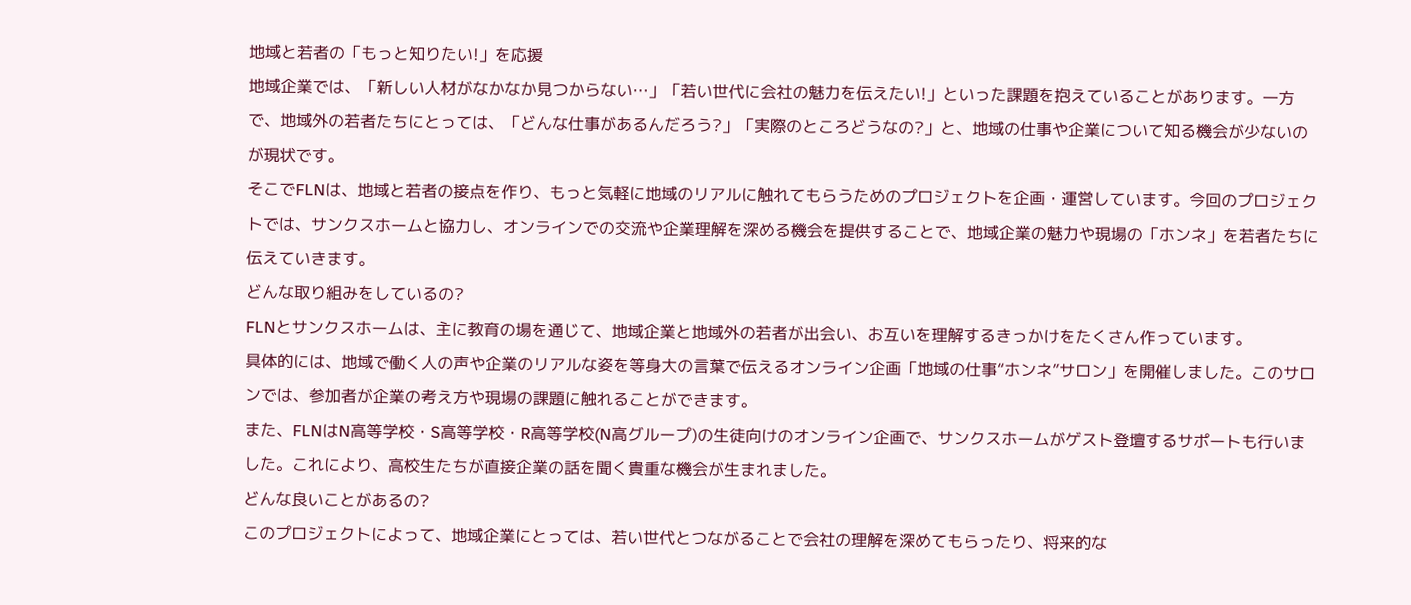地域と若者の「もっと知りたい!」を応援
地域企業では、「新しい人材がなかなか見つからない…」「若い世代に会社の魅力を伝えたい!」といった課題を抱えていることがあります。一方で、地域外の若者たちにとっては、「どんな仕事があるんだろう?」「実際のところどうなの?」と、地域の仕事や企業について知る機会が少ないのが現状です。
そこでFLNは、地域と若者の接点を作り、もっと気軽に地域のリアルに触れてもらうためのプロジェクトを企画・運営しています。今回のプロジェクトでは、サンクスホームと協力し、オンラインでの交流や企業理解を深める機会を提供することで、地域企業の魅力や現場の「ホンネ」を若者たちに伝えていきます。
どんな取り組みをしているの?
FLNとサンクスホームは、主に教育の場を通じて、地域企業と地域外の若者が出会い、お互いを理解するきっかけをたくさん作っています。
具体的には、地域で働く人の声や企業のリアルな姿を等身大の言葉で伝えるオンライン企画「地域の仕事“ホンネ”サロン」を開催しました。このサロンでは、参加者が企業の考え方や現場の課題に触れることができます。
また、FLNはN高等学校・S高等学校・R高等学校(N高グループ)の生徒向けのオンライン企画で、サンクスホームがゲスト登壇するサポートも行いました。これにより、高校生たちが直接企業の話を聞く貴重な機会が生まれました。
どんな良いことがあるの?
このプロジェクトによって、地域企業にとっては、若い世代とつながることで会社の理解を深めてもらったり、将来的な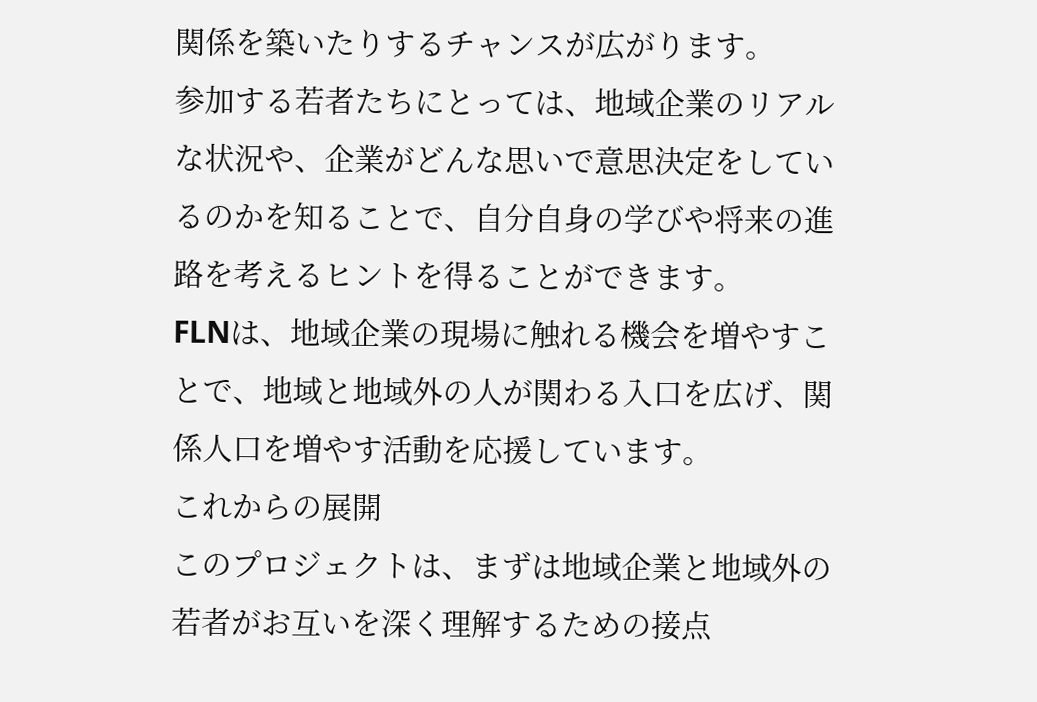関係を築いたりするチャンスが広がります。
参加する若者たちにとっては、地域企業のリアルな状況や、企業がどんな思いで意思決定をしているのかを知ることで、自分自身の学びや将来の進路を考えるヒントを得ることができます。
FLNは、地域企業の現場に触れる機会を増やすことで、地域と地域外の人が関わる入口を広げ、関係人口を増やす活動を応援しています。
これからの展開
このプロジェクトは、まずは地域企業と地域外の若者がお互いを深く理解するための接点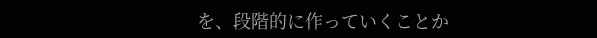を、段階的に作っていくことか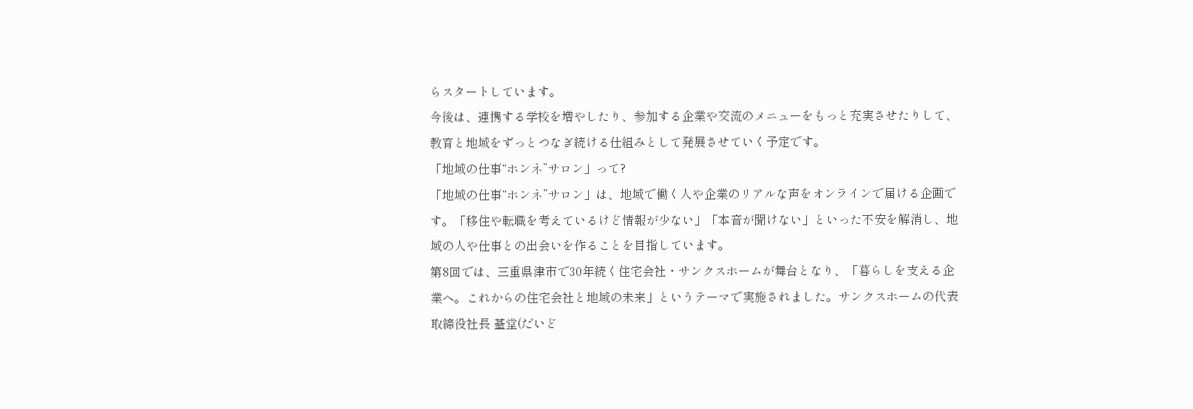らスタートしています。
今後は、連携する学校を増やしたり、参加する企業や交流のメニューをもっと充実させたりして、教育と地域をずっとつなぎ続ける仕組みとして発展させていく予定です。
「地域の仕事“ホンネ”サロン」って?
「地域の仕事“ホンネ”サロン」は、地域で働く人や企業のリアルな声をオンラインで届ける企画です。「移住や転職を考えているけど情報が少ない」「本音が聞けない」といった不安を解消し、地域の人や仕事との出会いを作ることを目指しています。
第8回では、三重県津市で30年続く住宅会社・サンクスホームが舞台となり、「暮らしを支える企業へ。これからの住宅会社と地域の未来」というテーマで実施されました。サンクスホームの代表取締役社長 䑓堂(だいど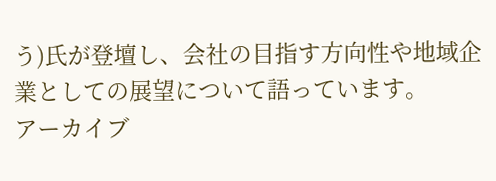う)氏が登壇し、会社の目指す方向性や地域企業としての展望について語っています。
アーカイブ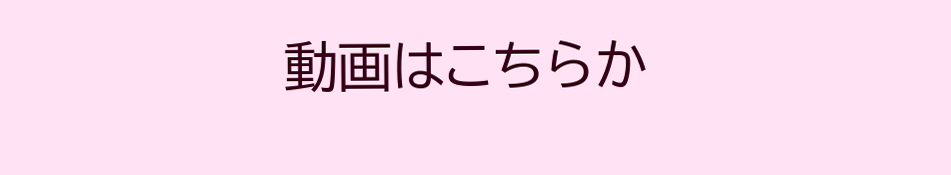動画はこちらか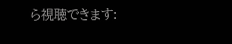ら視聴できます: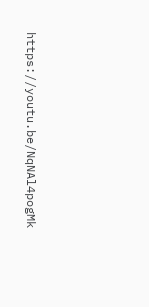https://youtu.be/NqNAl4pogMk